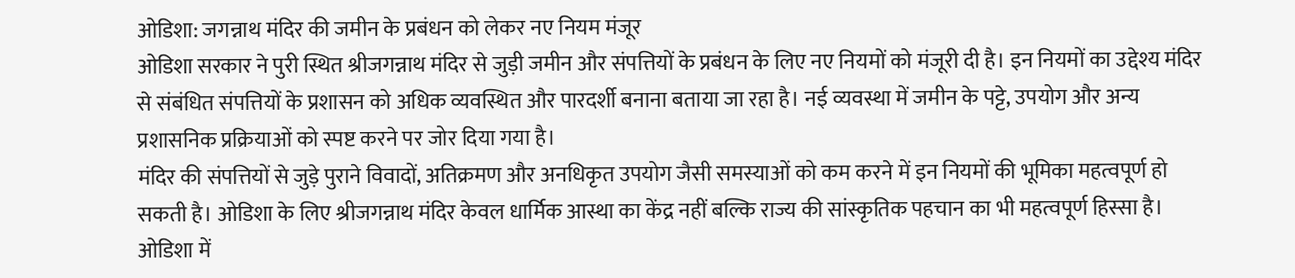ओडिशा: जगन्नाथ मंदिर की जमीन के प्रबंधन को लेकर नए नियम मंजूर
ओडिशा सरकार ने पुरी स्थित श्रीजगन्नाथ मंदिर से जुड़ी जमीन और संपत्तियों के प्रबंधन के लिए नए नियमों को मंजूरी दी है। इन नियमों का उद्देश्य मंदिर से संबंधित संपत्तियों के प्रशासन को अधिक व्यवस्थित और पारदर्शी बनाना बताया जा रहा है। नई व्यवस्था में जमीन के पट्टे, उपयोग और अन्य प्रशासनिक प्रक्रियाओं को स्पष्ट करने पर जोर दिया गया है।
मंदिर की संपत्तियों से जुड़े पुराने विवादों, अतिक्रमण और अनधिकृत उपयोग जैसी समस्याओं को कम करने में इन नियमों की भूमिका महत्वपूर्ण हो सकती है। ओडिशा के लिए श्रीजगन्नाथ मंदिर केवल धार्मिक आस्था का केंद्र नहीं बल्कि राज्य की सांस्कृतिक पहचान का भी महत्वपूर्ण हिस्सा है।
ओडिशा में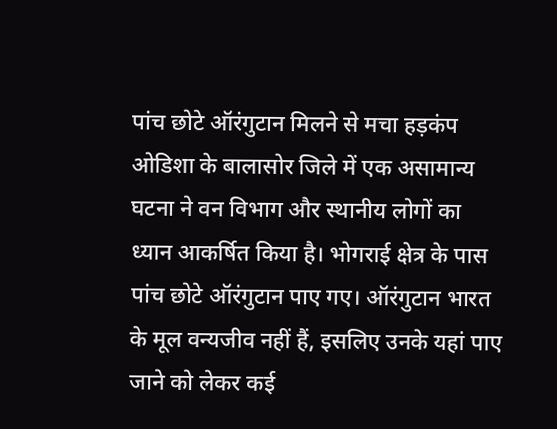पांच छोटे ऑरंगुटान मिलने से मचा हड़कंप
ओडिशा के बालासोर जिले में एक असामान्य घटना ने वन विभाग और स्थानीय लोगों का ध्यान आकर्षित किया है। भोगराई क्षेत्र के पास पांच छोटे ऑरंगुटान पाए गए। ऑरंगुटान भारत के मूल वन्यजीव नहीं हैं, इसलिए उनके यहां पाए जाने को लेकर कई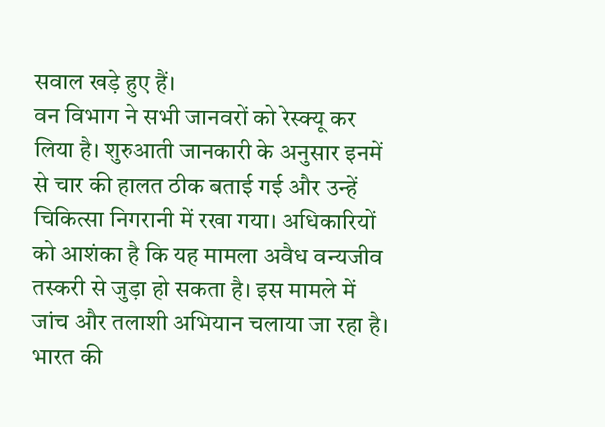सवाल खड़े हुए हैं।
वन विभाग ने सभी जानवरों को रेस्क्यू कर लिया है। शुरुआती जानकारी के अनुसार इनमें से चार की हालत ठीक बताई गई और उन्हें चिकित्सा निगरानी में रखा गया। अधिकारियों को आशंका है कि यह मामला अवैध वन्यजीव तस्करी से जुड़ा हो सकता है। इस मामले में जांच और तलाशी अभियान चलाया जा रहा है।
भारत की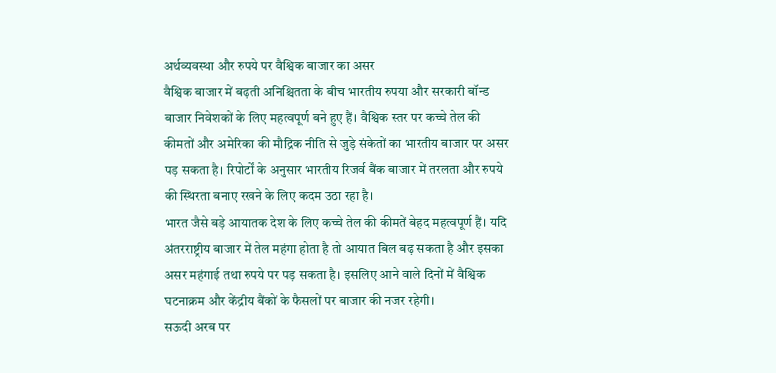अर्थव्यवस्था और रुपये पर वैश्विक बाजार का असर
वैश्विक बाजार में बढ़ती अनिश्चितता के बीच भारतीय रुपया और सरकारी बॉन्ड बाजार निवेशकों के लिए महत्वपूर्ण बने हुए हैं। वैश्विक स्तर पर कच्चे तेल की कीमतों और अमेरिका की मौद्रिक नीति से जुड़े संकेतों का भारतीय बाजार पर असर पड़ सकता है। रिपोर्टों के अनुसार भारतीय रिजर्व बैंक बाजार में तरलता और रुपये की स्थिरता बनाए रखने के लिए कदम उठा रहा है।
भारत जैसे बड़े आयातक देश के लिए कच्चे तेल की कीमतें बेहद महत्वपूर्ण हैं। यदि अंतरराष्ट्रीय बाजार में तेल महंगा होता है तो आयात बिल बढ़ सकता है और इसका असर महंगाई तथा रुपये पर पड़ सकता है। इसलिए आने वाले दिनों में वैश्विक घटनाक्रम और केंद्रीय बैंकों के फैसलों पर बाजार की नजर रहेगी।
सऊदी अरब पर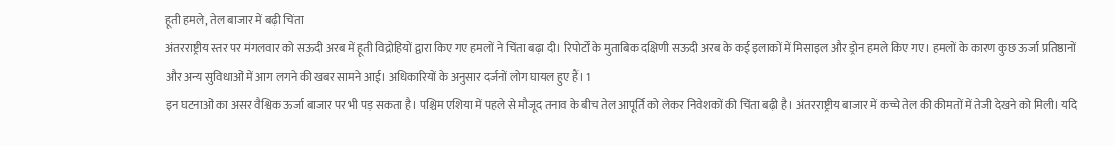हूती हमले, तेल बाजार में बढ़ी चिंता
अंतरराष्ट्रीय स्तर पर मंगलवार को सऊदी अरब में हूती विद्रोहियों द्वारा किए गए हमलों ने चिंता बढ़ा दी। रिपोर्टों के मुताबिक दक्षिणी सऊदी अरब के कई इलाकों में मिसाइल और ड्रोन हमले किए गए। हमलों के कारण कुछ ऊर्जा प्रतिष्ठानों और अन्य सुविधाओं में आग लगने की खबर सामने आई। अधिकारियों के अनुसार दर्जनों लोग घायल हुए हैं। 1
इन घटनाओं का असर वैश्विक ऊर्जा बाजार पर भी पड़ सकता है। पश्चिम एशिया में पहले से मौजूद तनाव के बीच तेल आपूर्ति को लेकर निवेशकों की चिंता बढ़ी है। अंतरराष्ट्रीय बाजार में कच्चे तेल की कीमतों में तेजी देखने को मिली। यदि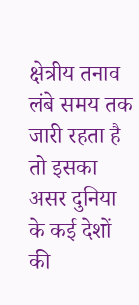क्षेत्रीय तनाव लंबे समय तक जारी रहता है तो इसका असर दुनिया के कई देशों की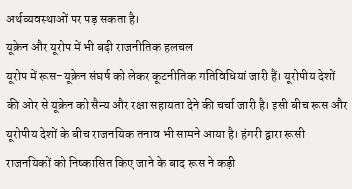अर्थव्यवस्थाओं पर पड़ सकता है।
यूक्रेन और यूरोप में भी बढ़ी राजनीतिक हलचल
यूरोप में रूस-यूक्रेन संघर्ष को लेकर कूटनीतिक गतिविधियां जारी हैं। यूरोपीय देशों की ओर से यूक्रेन को सैन्य और रक्षा सहायता देने की चर्चा जारी है। इसी बीच रूस और यूरोपीय देशों के बीच राजनयिक तनाव भी सामने आया है। हंगरी द्वारा रूसी राजनयिकों को निष्कासित किए जाने के बाद रूस ने कड़ी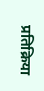प्रतिक्रिया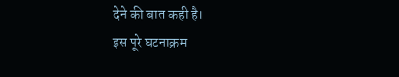देने की बात कही है।
इस पूरे घटनाक्रम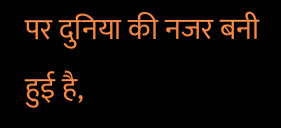पर दुनिया की नजर बनी हुई है,